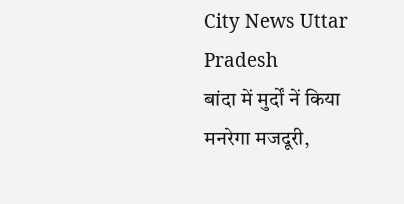City News Uttar Pradesh
बांदा में मुर्दों नें किया मनरेगा मजदूरी,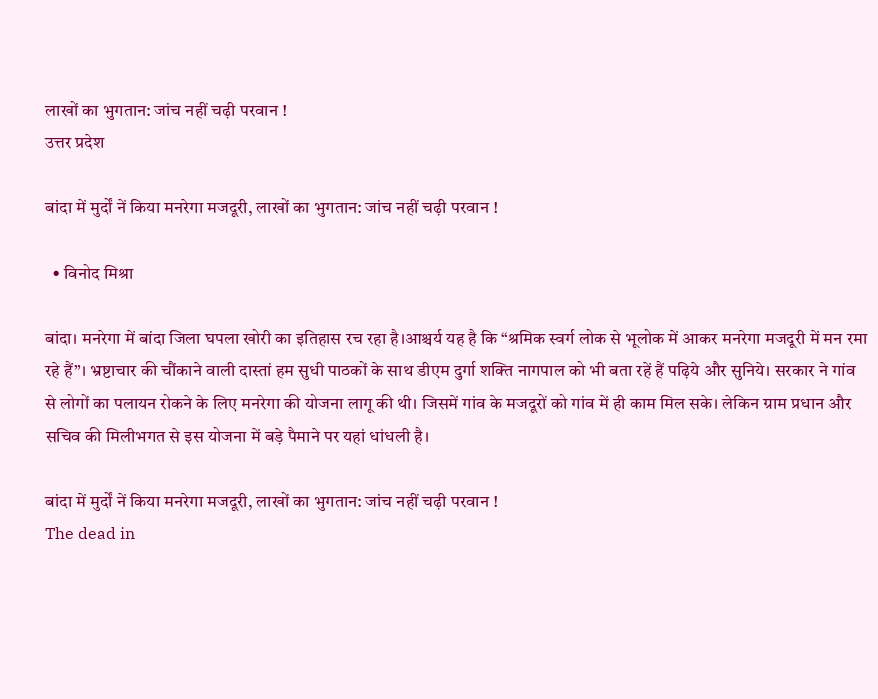लाखों का भुगतान: जांच नहीं चढ़ी परवान !
उत्तर प्रदेश

बांदा में मुर्दों नें किया मनरेगा मजदूरी, लाखों का भुगतान: जांच नहीं चढ़ी परवान !

  • विनोद मिश्रा

बांदा। मनरेगा में बांदा जिला घपला खोरी का इतिहास रच रहा है।आश्चर्य यह है कि “श्रमिक स्वर्ग लोक से भूलोक में आकर मनरेगा मजदूरी में मन रमा रहे हैं”। भ्रष्टाचार की चौंकाने वाली दास्तां हम सुधी पाठकों के साथ डीएम दुर्गा शक्ति नागपाल को भी बता रहें हैं पढ़िये और सुनिये। सरकार ने गांव से लोगों का पलायन रोकने के लिए मनरेगा की योजना लागू की थी। जिसमें गांव के मजदूरों को गांव में ही काम मिल सके। लेकिन ग्राम प्रधान और सचिव की मिलीभगत से इस योजना में बड़े पैमाने पर यहां धांधली है।

बांदा में मुर्दों नें किया मनरेगा मजदूरी, लाखों का भुगतान: जांच नहीं चढ़ी परवान !
The dead in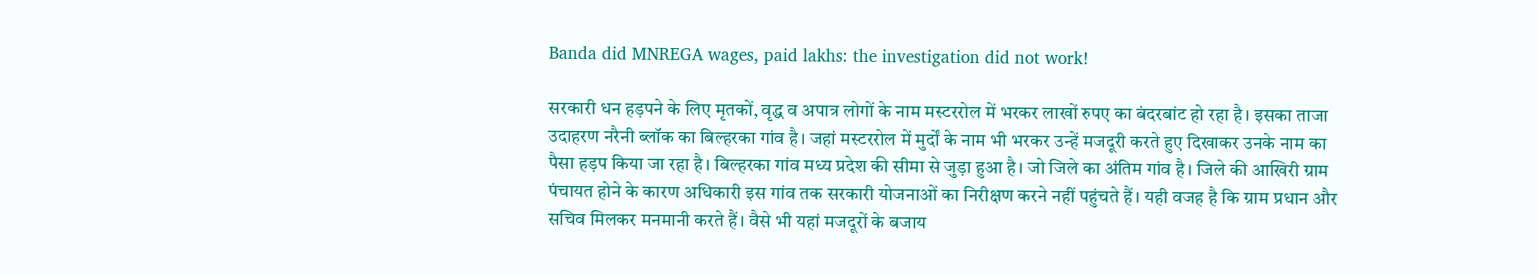Banda did MNREGA wages, paid lakhs: the investigation did not work!

सरकारी धन हड़पने के लिए मृतकों, वृद्ध व अपात्र लोगों के नाम मस्टररोल में भरकर लाखों रुपए का बंदरबांट हो रहा है। इसका ताजा उदाहरण नरैनी ब्लॉक का बिल्हरका गांव है। जहां मस्टररोल में मुर्दों के नाम भी भरकर उन्हें मजदूरी करते हुए दिखाकर उनके नाम का पैसा हड़प किया जा रहा है। बिल्हरका गांव मध्य प्रदेश की सीमा से जुड़ा हुआ है। जो जिले का अंतिम गांव है। जिले की आखिरी ग्राम पंचायत होने के कारण अधिकारी इस गांव तक सरकारी योजनाओं का निरीक्षण करने नहीं पहुंचते हैं। यही वजह है कि ग्राम प्रधान और सचिव मिलकर मनमानी करते हैं। वैसे भी यहां मजदूरों के बजाय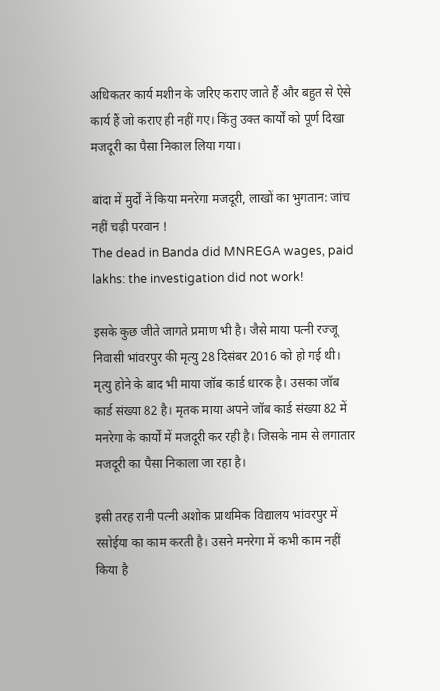अधिकतर कार्य मशीन के जरिए कराए जाते हैं और बहुत से ऐसे कार्य हैं जो कराए ही नहीं गए। किंतु उक्त कार्यों को पूर्ण दिखा मजदूरी का पैसा निकाल लिया गया।

बांदा में मुर्दों नें किया मनरेगा मजदूरी, लाखों का भुगतान: जांच नहीं चढ़ी परवान !
The dead in Banda did MNREGA wages, paid lakhs: the investigation did not work!

इसके कुछ जीते जागते प्रमाण भी है। जैसे माया पत्नी रज्जू निवासी भांवरपुर की मृत्यु 28 दिसंबर 2016 को हो गई थी। मृत्यु होने के बाद भी माया जॉब कार्ड धारक है। उसका जॉब कार्ड संख्या 82 है। मृतक माया अपने जॉब कार्ड संख्या 82 में मनरेगा के कार्यों में मजदूरी कर रही है। जिसके नाम से लगातार मजदूरी का पैसा निकाला जा रहा है।

इसी तरह रानी पत्नी अशोक प्राथमिक विद्यालय भांवरपुर में रसोईया का काम करती है। उसने मनरेगा में कभी काम नहीं किया है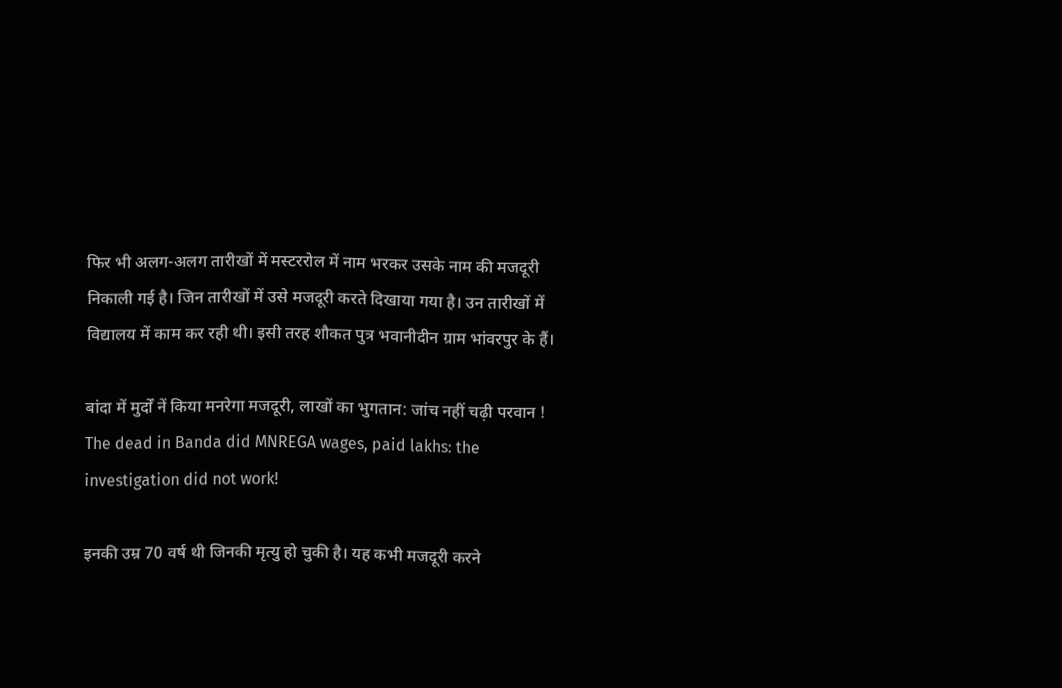फिर भी अलग-अलग तारीखों में मस्टररोल में नाम भरकर उसके नाम की मजदूरी निकाली गई है। जिन तारीखों में उसे मजदूरी करते दिखाया गया है। उन तारीखों में विद्यालय में काम कर रही थी। इसी तरह शौकत पुत्र भवानीदीन ग्राम भांवरपुर के हैं।

बांदा में मुर्दों नें किया मनरेगा मजदूरी, लाखों का भुगतान: जांच नहीं चढ़ी परवान !
The dead in Banda did MNREGA wages, paid lakhs: the investigation did not work!

इनकी उम्र 70 वर्ष थी जिनकी मृत्यु हो चुकी है। यह कभी मजदूरी करने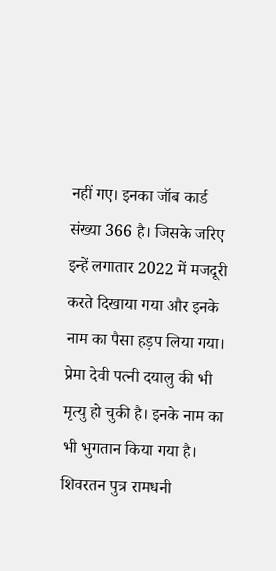नहीं गए। इनका जॉब कार्ड संख्या 366 है। जिसके जरिए इन्हें लगातार 2022 में मजदूरी करते दिखाया गया और इनके नाम का पैसा हड़प लिया गया। प्रेमा देवी पत्नी दयालु की भी मृत्यु हो चुकी है। इनके नाम का भी भुगतान किया गया है। शिवरतन पुत्र रामधनी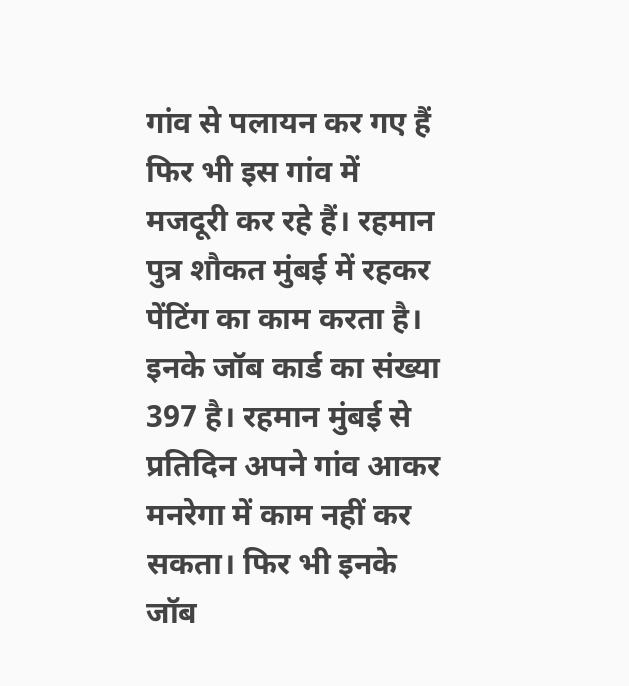गांव से पलायन कर गए हैं फिर भी इस गांव में मजदूरी कर रहे हैं। रहमान पुत्र शौकत मुंबई में रहकर पेंटिंग का काम करता है। इनके जॉब कार्ड का संख्या 397 है। रहमान मुंबई से प्रतिदिन अपने गांव आकर मनरेगा में काम नहीं कर सकता। फिर भी इनके जॉब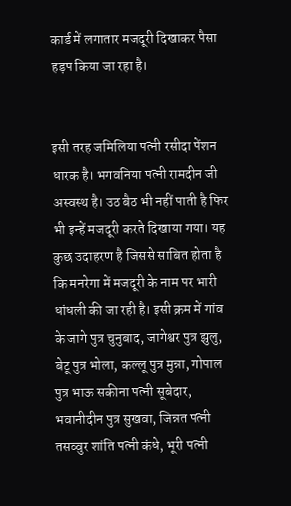कार्ड में लगातार मजदूरी दिखाकर पैसा हड़प किया जा रहा है।


इसी तरह जमिलिया पत्नी रसीदा पेंशन धारक है। भगवनिया पत्नी रामदीन जी अस्वस्थ है। उठ बैठ भी नहीं पाती है फिर भी इन्हें मजदूरी करते दिखाया गया। यह कुछ उदाहरण है जिससे साबित होता है कि मनरेगा में मजदूरी के नाम पर भारी धांधली की जा रही है। इसी क्रम में गांव के जागे पुत्र चुनुबाद, जागेश्वर पुत्र झुलु, बेटू पुत्र भोला, कल्लू पुत्र मुन्ना, गोपाल पुत्र भाऊ सकीना पत्नी सूबेदार, भवानीदीन पुत्र सुखवा, जिन्नत पत्नी तसव्वुर शांति पत्नी कंधे, भूरी पत्नी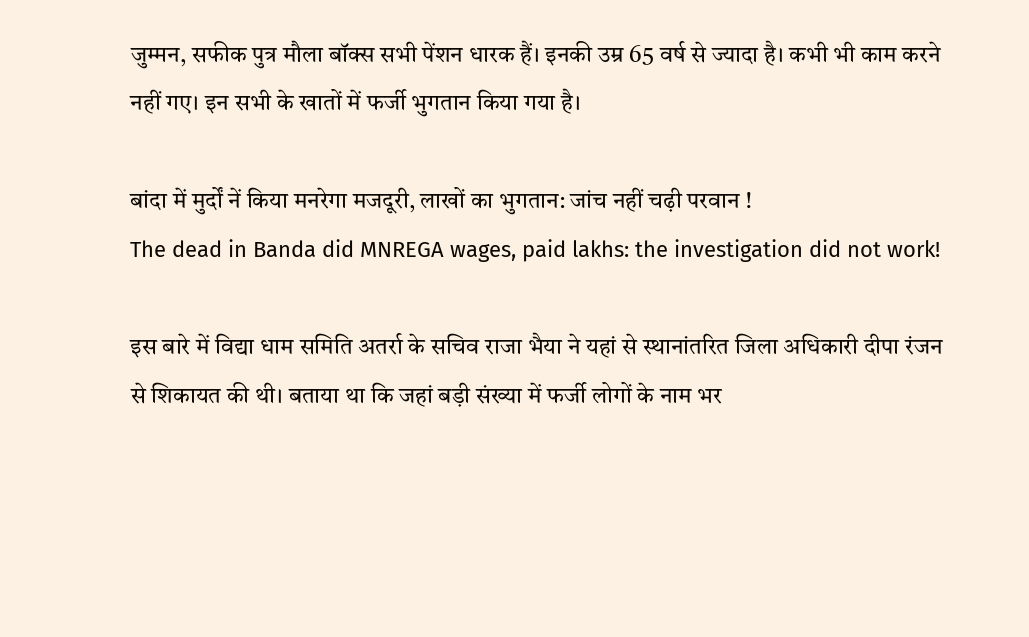जुम्मन, सफीक पुत्र मौला बॉक्स सभी पेंशन धारक हैं। इनकी उम्र 65 वर्ष से ज्यादा है। कभी भी काम करने नहीं गए। इन सभी के खातों में फर्जी भुगतान किया गया है।

बांदा में मुर्दों नें किया मनरेगा मजदूरी, लाखों का भुगतान: जांच नहीं चढ़ी परवान !
The dead in Banda did MNREGA wages, paid lakhs: the investigation did not work!

इस बारे में विद्या धाम समिति अतर्रा के सचिव राजा भैया ने यहां से स्थानांतरित जिला अधिकारी दीपा रंजन से शिकायत की थी। बताया था कि जहां बड़ी संख्या में फर्जी लोगों के नाम भर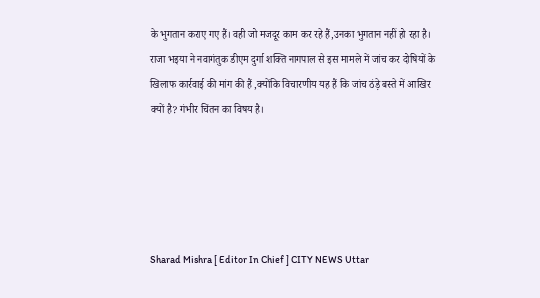के भुगतान कराए गए हैं। वही जो मजदूर काम कर रहे हैं,उनका भुगतान नहीं हो रहा है। राजा भइया ने नवागंतुक डीएम दुर्गा शक्ति नागपाल से इस मामले में जांच कर दोषियों के खिलाफ कार्रवाई की मांग की हैं ,क्योंकि विचारणीय यह हैं कि जांच ठंड़े बस्ते में आखिर क्यों है? गंभीर चिंतन का विषय है।





Sharad Mishra [ Editor In Chief ] CITY NEWS Uttar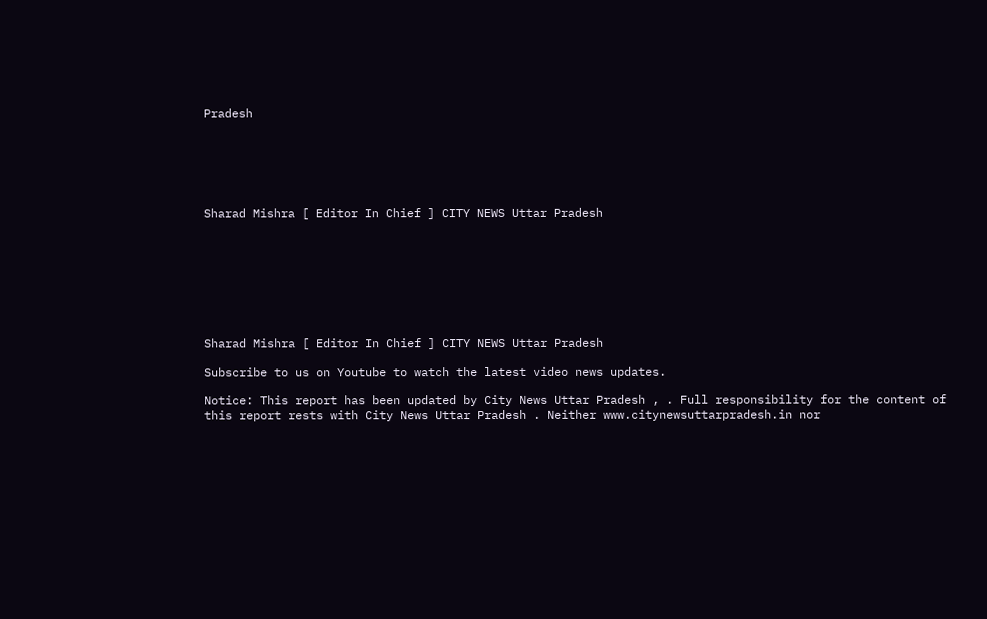Pradesh






Sharad Mishra [ Editor In Chief ] CITY NEWS Uttar Pradesh








Sharad Mishra [ Editor In Chief ] CITY NEWS Uttar Pradesh

Subscribe to us on Youtube to watch the latest video news updates.

Notice: This report has been updated by City News Uttar Pradesh , . Full responsibility for the content of this report rests with City News Uttar Pradesh . Neither www.citynewsuttarpradesh.in nor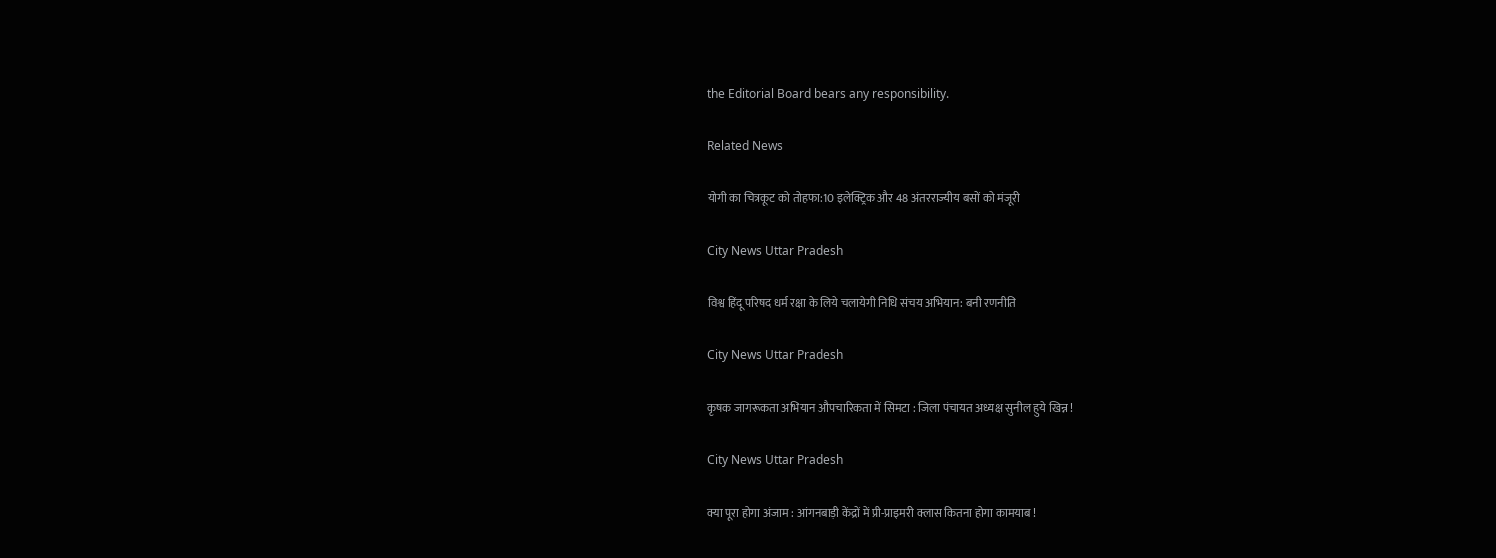the Editorial Board bears any responsibility.

Related News

योगी का चित्रकूट को तोहफा:10 इलेक्ट्रिक और 48 अंतरराज्यीय बसों को मंजूरी

City News Uttar Pradesh

विश्व हिंदू परिषद धर्म रक्षा के लिये चलायेगी निधि संचय अभियान: बनी रणनीति

City News Uttar Pradesh

कृषक जागरूकता अभियान औपचारिकता में सिमटा : जिला पंचायत अध्यक्ष सुनील हुये खिन्न !

City News Uttar Pradesh

क्या पूरा होगा अंजाम : आंगनबाड़ी केंद्रों में प्री-प्राइमरी क्लास कितना होगा कामयाब !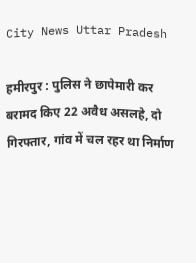City News Uttar Pradesh

हमीरपुर : पुलिस ने छापेमारी कर बरामद किए 22 अवैध असलहे, दो गिरफ्तार, गांव में चल रहर था निर्माण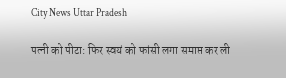City News Uttar Pradesh

पत्नी को पीटा: फिर स्वयं को फांसी लगा समाप्त कर ली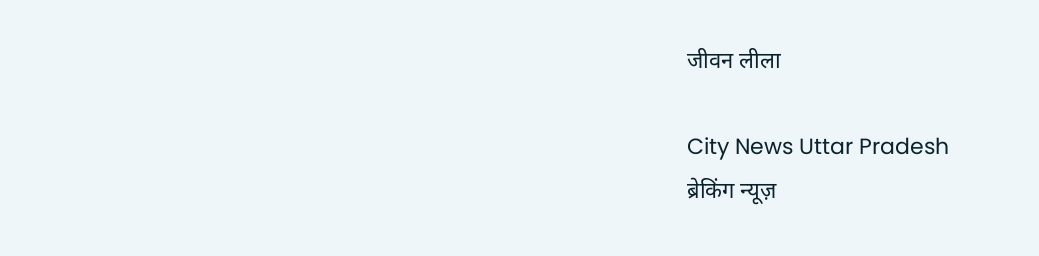जीवन लीला

City News Uttar Pradesh
ब्रेकिंग न्यूज़